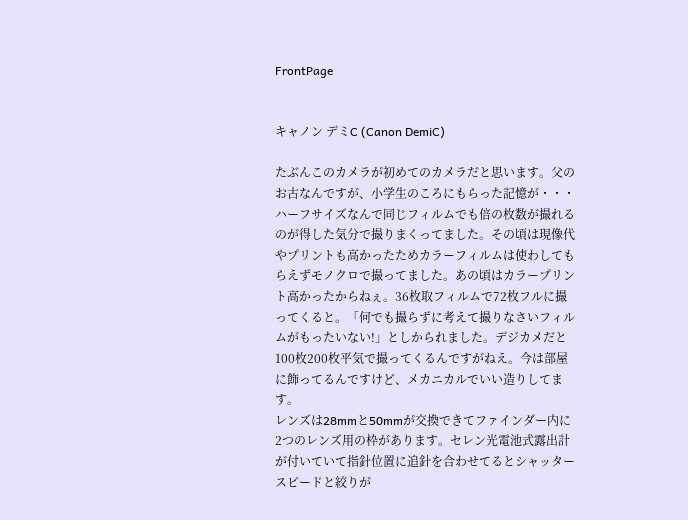FrontPage


キャノン デミC (Canon DemiC)

たぶんこのカメラが初めてのカメラだと思います。父のお古なんですが、小学生のころにもらった記憶が・・・ハーフサイズなんで同じフィルムでも倍の枚数が撮れるのが得した気分で撮りまくってました。その頃は現像代やプリントも高かったためカラーフィルムは使わしてもらえずモノクロで撮ってました。あの頃はカラープリント高かったからねぇ。36枚取フィルムで72枚フルに撮ってくると。「何でも撮らずに考えて撮りなさいフィルムがもったいない!」としかられました。デジカメだと100枚200枚平気で撮ってくるんですがねえ。今は部屋に飾ってるんですけど、メカニカルでいい造りしてます。
レンズは28mmと50mmが交換できてファインダー内に2つのレンズ用の枠があります。セレン光電池式露出計が付いていて指針位置に追針を合わせてるとシャッタースピードと絞りが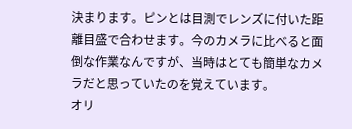決まります。ピンとは目測でレンズに付いた距離目盛で合わせます。今のカメラに比べると面倒な作業なんですが、当時はとても簡単なカメラだと思っていたのを覚えています。
オリ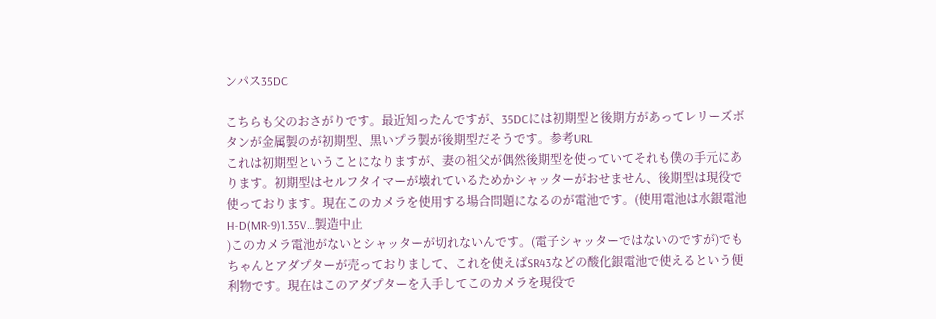ンパス35DC

こちらも父のおさがりです。最近知ったんですが、35DCには初期型と後期方があってレリーズボタンが金属製のが初期型、黒いプラ製が後期型だそうです。参考URL
これは初期型ということになりますが、妻の祖父が偶然後期型を使っていてそれも僕の手元にあります。初期型はセルフタイマーが壊れているためかシャッターがおせません、後期型は現役で使っております。現在このカメラを使用する場合問題になるのが電池です。(使用電池は水銀電池H-D(MR-9)1.35V…製造中止
)このカメラ電池がないとシャッターが切れないんです。(電子シャッターではないのですが)でもちゃんとアダプターが売っておりまして、これを使えばSR43などの酸化銀電池で使えるという便利物です。現在はこのアダプターを入手してこのカメラを現役で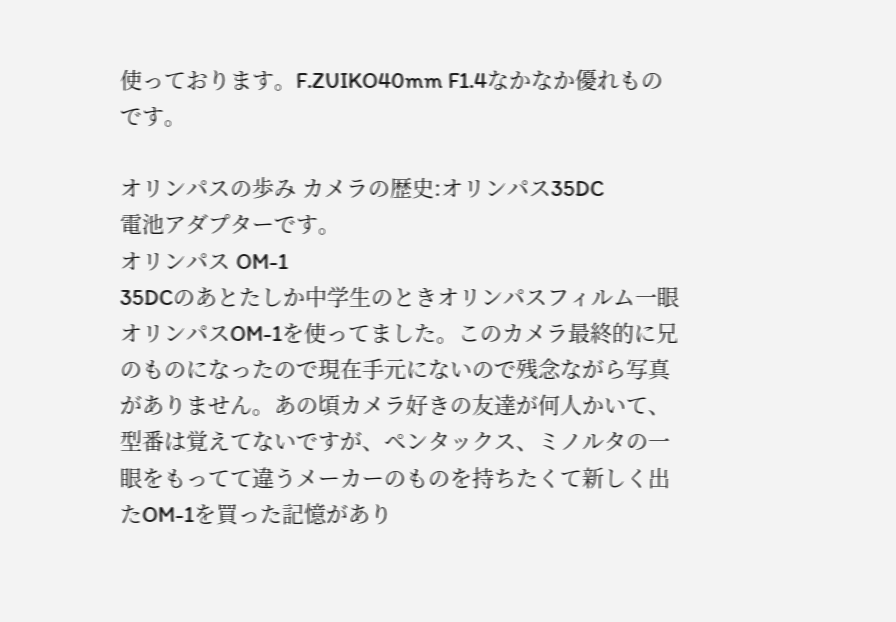使っております。F.ZUIKO40mm F1.4なかなか優れものです。

オリンパスの歩み カメラの歴史:オリンパス35DC
電池アダプターです。
オリンパス OM-1
35DCのあとたしか中学生のときオリンパスフィルム一眼オリンパスOM-1を使ってました。このカメラ最終的に兄のものになったので現在手元にないので残念ながら写真がありません。あの頃カメラ好きの友達が何人かいて、型番は覚えてないですが、ペンタックス、ミノルタの一眼をもってて違うメーカーのものを持ちたくて新しく出たOM-1を買った記憶があり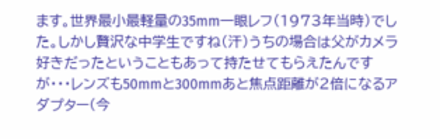ます。世界最小最軽量の35mm一眼レフ(1973年当時)でした。しかし贅沢な中学生ですね(汗)うちの場合は父がカメラ好きだったということもあって持たせてもらえたんですが・・・レンズも50mmと300mmあと焦点距離が2倍になるアダプター(今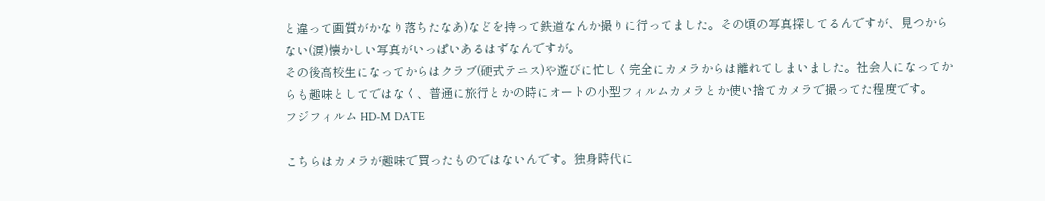と違って画質がかなり落ちたなあ)などを持って鉄道なんか撮りに行ってました。その頃の写真探してるんですが、見つからない(涙)懐かしい写真がいっぱいあるはずなんですが。
その後高校生になってからはクラブ(硬式テニス)や遊びに忙しく完全にカメラからは離れてしまいました。社会人になってからも趣味としてではなく、普通に旅行とかの時にオートの小型フィルムカメラとか使い捨てカメラで撮ってた程度です。
フジフィルム HD-M DATE

こちらはカメラが趣味で買ったものではないんです。独身時代に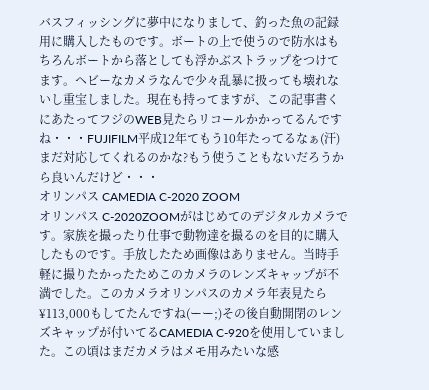バスフィッシングに夢中になりまして、釣った魚の記録用に購入したものです。ボートの上で使うので防水はもちろんボートから落としても浮かぶストラップをつけてます。ヘビーなカメラなんで少々乱暴に扱っても壊れないし重宝しました。現在も持ってますが、この記事書くにあたってフジのWEB見たらリコールかかってるんですね・・・FUJIFILM平成12年てもう10年たってるなぁ(汗)まだ対応してくれるのかな?もう使うこともないだろうから良いんだけど・・・
オリンパス CAMEDIA C-2020 ZOOM
オリンパス C-2020ZOOMがはじめてのデジタルカメラです。家族を撮ったり仕事で動物達を撮るのを目的に購入したものです。手放したため画像はありません。当時手軽に撮りたかったためこのカメラのレンズキャップが不満でした。このカメラオリンパスのカメラ年表見たら¥113,000もしてたんですね(ーー;)その後自動開閉のレンズキャップが付いてるCAMEDIA C-920を使用していました。この頃はまだカメラはメモ用みたいな感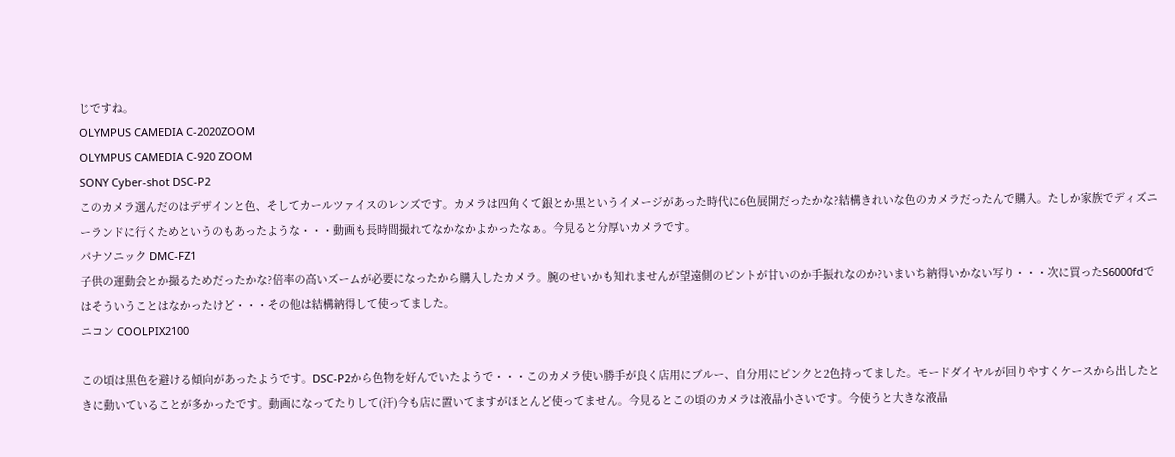じですね。
OLYMPUS CAMEDIA C-2020ZOOM
OLYMPUS CAMEDIA C-920 ZOOM
SONY Cyber-shot DSC-P2
このカメラ選んだのはデザインと色、そしてカールツァイスのレンズです。カメラは四角くて銀とか黒というイメージがあった時代に6色展開だったかな?結構きれいな色のカメラだったんで購入。たしか家族でディズニーランドに行くためというのもあったような・・・動画も長時間撮れてなかなかよかったなぁ。今見ると分厚いカメラです。
パナソニック DMC-FZ1
子供の運動会とか撮るためだったかな?倍率の高いズームが必要になったから購入したカメラ。腕のせいかも知れませんが望遠側のピントが甘いのか手振れなのか?いまいち納得いかない写り・・・次に買ったS6000fdではそういうことはなかったけど・・・その他は結構納得して使ってました。
ニコン COOLPIX2100

この頃は黒色を避ける傾向があったようです。DSC-P2から色物を好んでいたようで・・・このカメラ使い勝手が良く店用にブルー、自分用にピンクと2色持ってました。モードダイヤルが回りやすくケースから出したときに動いていることが多かったです。動画になってたりして(汗)今も店に置いてますがほとんど使ってません。今見るとこの頃のカメラは液晶小さいです。今使うと大きな液晶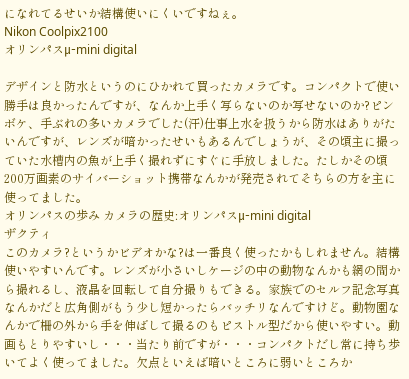になれてるせいか結構使いにくいですねぇ。
Nikon Coolpix2100
オリンパスμ-mini digital

デザインと防水というのにひかれて買ったカメラです。コンパクトで使い勝手は良かったんですが、なんか上手く写らないのか写せないのか?ピンボケ、手ぶれの多いカメラでした(汗)仕事上水を扱うから防水はありがたいんですが、レンズが暗かったせいもあるんでしょうが、その頃主に撮っていた水槽内の魚が上手く撮れずにすぐに手放しました。たしかその頃200万画素のサイバーショット携帯なんかが発売されてそちらの方を主に使ってました。
オリンパスの歩み カメラの歴史:オリンパスμ-mini digital
ザクティ
このカメラ?というかビデオかな?は一番良く使ったかもしれません。結構使いやすいんです。レンズが小さいしケージの中の動物なんかも網の間から撮れるし、液晶を回転して自分撮りもできる。家族でのセルフ記念写真なんかだと広角側がもう少し短かったらバッチリなんですけど。動物園なんかで柵の外から手を伸ばして撮るのもピストル型だから使いやすい。動画もとりやすいし・・・当たり前ですが・・・コンパクトだし常に持ち歩いてよく使ってました。欠点といえば暗いところに弱いところか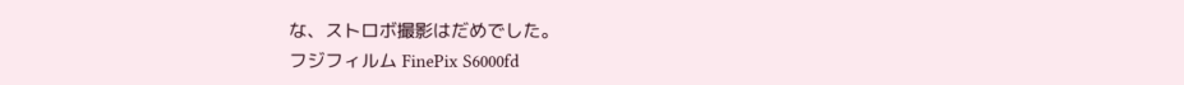な、ストロボ撮影はだめでした。
フジフィルム FinePix S6000fd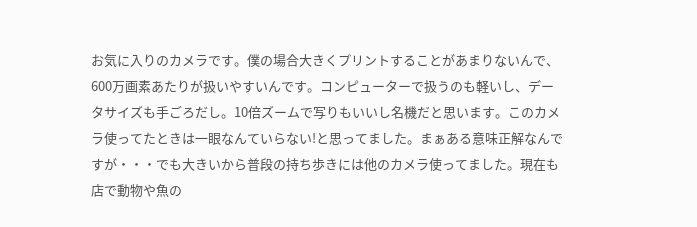お気に入りのカメラです。僕の場合大きくプリントすることがあまりないんで、600万画素あたりが扱いやすいんです。コンピューターで扱うのも軽いし、データサイズも手ごろだし。10倍ズームで写りもいいし名機だと思います。このカメラ使ってたときは一眼なんていらない!と思ってました。まぁある意味正解なんですが・・・でも大きいから普段の持ち歩きには他のカメラ使ってました。現在も店で動物や魚の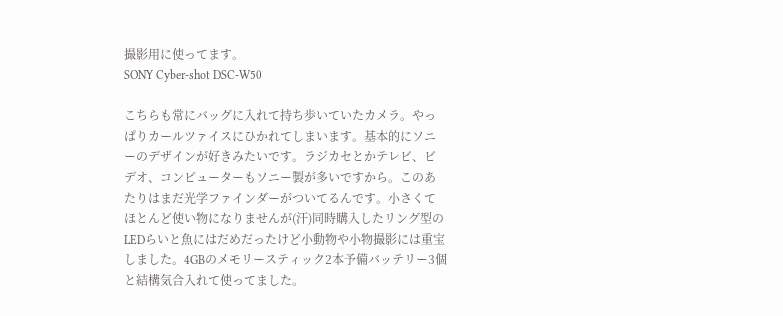撮影用に使ってます。
SONY Cyber-shot DSC-W50

こちらも常にバッグに入れて持ち歩いていたカメラ。やっぱりカールツァイスにひかれてしまいます。基本的にソニーのデザインが好きみたいです。ラジカセとかテレビ、ビデオ、コンピューターもソニー製が多いですから。このあたりはまだ光学ファインダーがついてるんです。小さくてほとんど使い物になりませんが(汗)同時購入したリング型のLEDらいと魚にはだめだったけど小動物や小物撮影には重宝しました。4GBのメモリースティック2本予備バッテリー3個と結構気合入れて使ってました。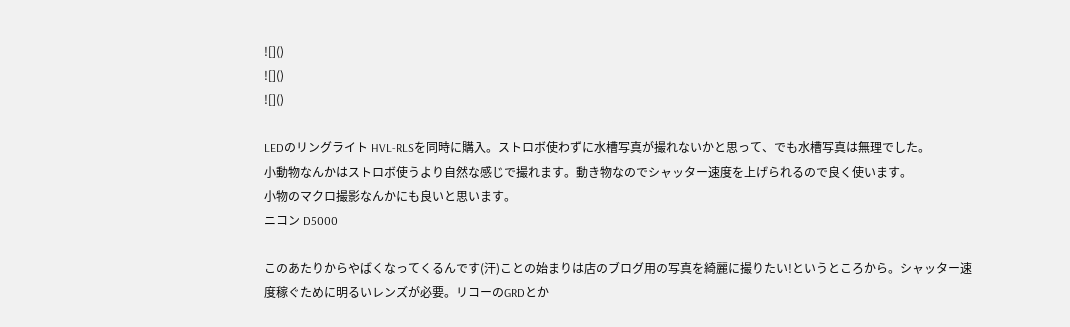![]()
![]()
![]()

LEDのリングライト HVL-RLSを同時に購入。ストロボ使わずに水槽写真が撮れないかと思って、でも水槽写真は無理でした。
小動物なんかはストロボ使うより自然な感じで撮れます。動き物なのでシャッター速度を上げられるので良く使います。
小物のマクロ撮影なんかにも良いと思います。
ニコン D5000

このあたりからやばくなってくるんです(汗)ことの始まりは店のブログ用の写真を綺麗に撮りたい!というところから。シャッター速度稼ぐために明るいレンズが必要。リコーのGRDとか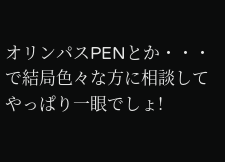オリンパスPENとか・・・で結局色々な方に相談してやっぱり一眼でしょ!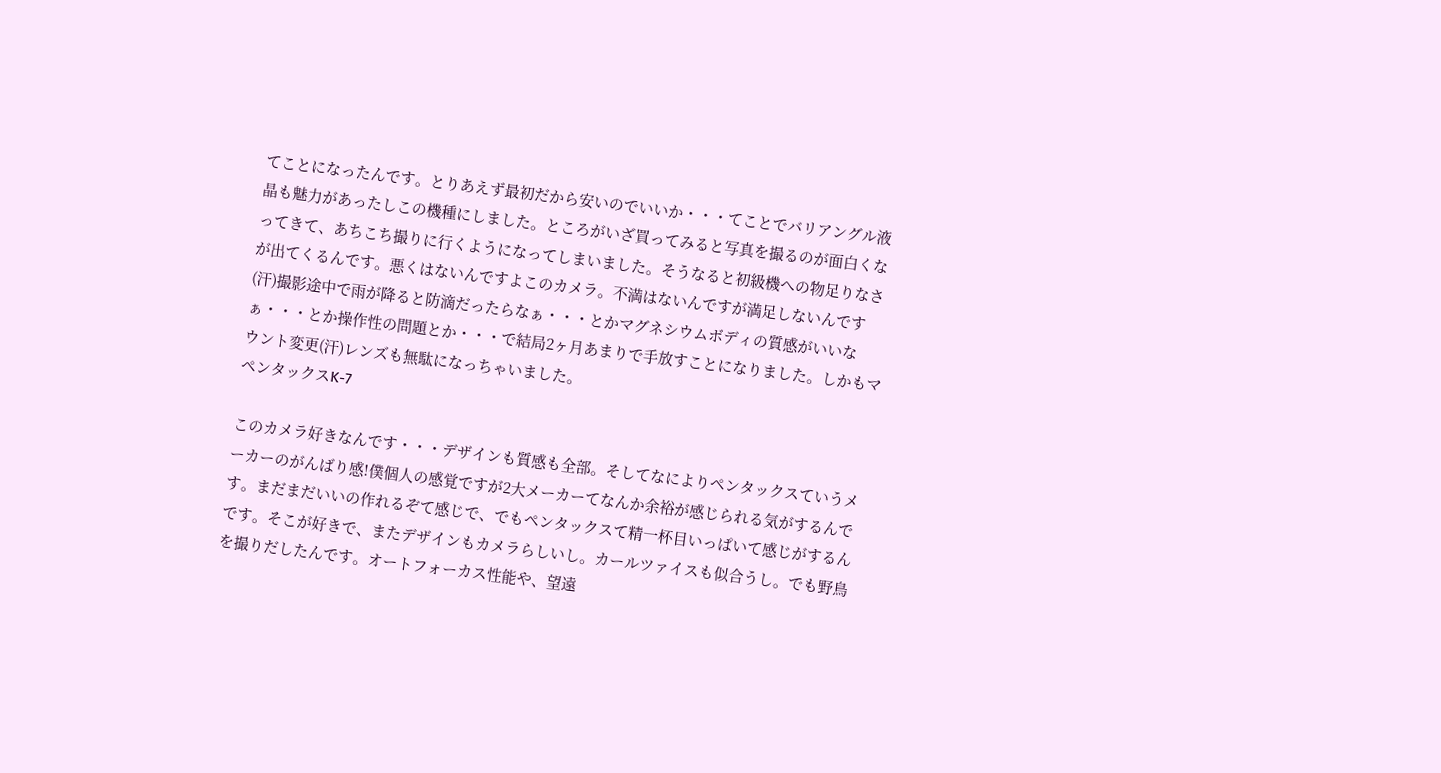てことになったんです。とりあえず最初だから安いのでいいか・・・てことでバリアングル液晶も魅力があったしこの機種にしました。ところがいざ買ってみると写真を撮るのが面白くなってきて、あちこち撮りに行くようになってしまいました。そうなると初級機への物足りなさが出てくるんです。悪くはないんですよこのカメラ。不満はないんですが満足しないんです(汗)撮影途中で雨が降ると防滴だったらなぁ・・・とかマグネシウムボディの質感がいいなぁ・・・とか操作性の問題とか・・・で結局2ヶ月あまりで手放すことになりました。しかもマウント変更(汗)レンズも無駄になっちゃいました。
ペンタックスK-7

このカメラ好きなんです・・・デザインも質感も全部。そしてなによりペンタックスていうメーカーのがんばり感!僕個人の感覚ですが2大メーカーてなんか余裕が感じられる気がするんです。まだまだいいの作れるぞて感じで、でもペンタックスて精一杯目いっぱいて感じがするんです。そこが好きで、またデザインもカメラらしいし。カールツァイスも似合うし。でも野鳥を撮りだしたんです。オートフォーカス性能や、望遠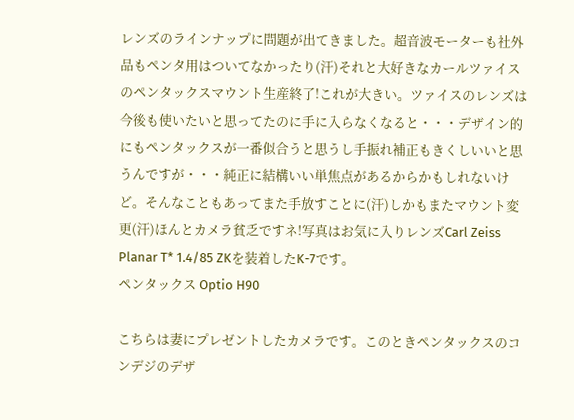レンズのラインナップに問題が出てきました。超音波モーターも社外品もペンタ用はついてなかったり(汗)それと大好きなカールツァイスのペンタックスマウント生産終了!これが大きい。ツァイスのレンズは今後も使いたいと思ってたのに手に入らなくなると・・・デザイン的にもペンタックスが一番似合うと思うし手振れ補正もきくしいいと思うんですが・・・純正に結構いい単焦点があるからかもしれないけど。そんなこともあってまた手放すことに(汗)しかもまたマウント変更(汗)ほんとカメラ貧乏ですネ!写真はお気に入りレンズCarl Zeiss Planar T* 1.4/85 ZKを装着したK-7です。
ペンタックス Optio H90

こちらは妻にプレゼントしたカメラです。このときペンタックスのコンデジのデザ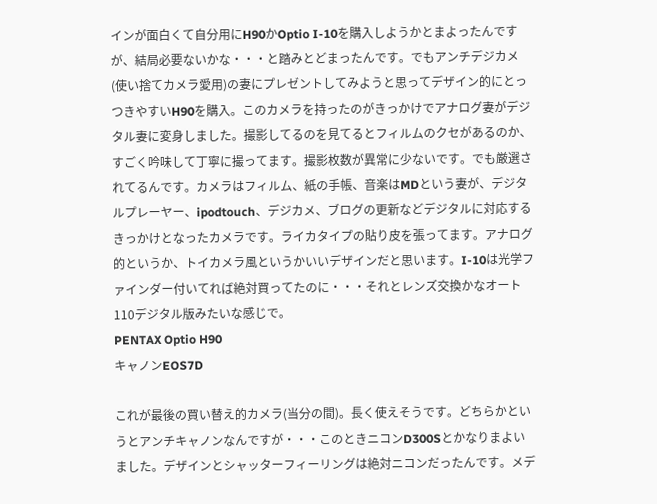インが面白くて自分用にH90かOptio I-10を購入しようかとまよったんですが、結局必要ないかな・・・と踏みとどまったんです。でもアンチデジカメ(使い捨てカメラ愛用)の妻にプレゼントしてみようと思ってデザイン的にとっつきやすいH90を購入。このカメラを持ったのがきっかけでアナログ妻がデジタル妻に変身しました。撮影してるのを見てるとフィルムのクセがあるのか、すごく吟味して丁寧に撮ってます。撮影枚数が異常に少ないです。でも厳選されてるんです。カメラはフィルム、紙の手帳、音楽はMDという妻が、デジタルプレーヤー、ipodtouch、デジカメ、ブログの更新などデジタルに対応するきっかけとなったカメラです。ライカタイプの貼り皮を張ってます。アナログ的というか、トイカメラ風というかいいデザインだと思います。I-10は光学ファインダー付いてれば絶対買ってたのに・・・それとレンズ交換かなオート110デジタル版みたいな感じで。
PENTAX Optio H90
キャノンEOS7D

これが最後の買い替え的カメラ(当分の間)。長く使えそうです。どちらかというとアンチキャノンなんですが・・・このときニコンD300Sとかなりまよいました。デザインとシャッターフィーリングは絶対ニコンだったんです。メデ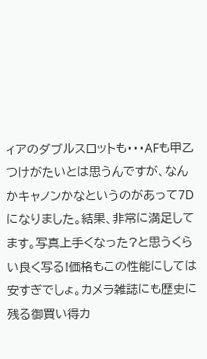ィアのダブルスロットも・・・AFも甲乙つけがたいとは思うんですが、なんかキャノンかなというのがあって7Dになりました。結果、非常に満足してます。写真上手くなった?と思うくらい良く写る!価格もこの性能にしては安すぎでしょ。カメラ雑誌にも歴史に残る御買い得カ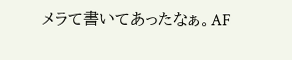メラて書いてあったなぁ。AF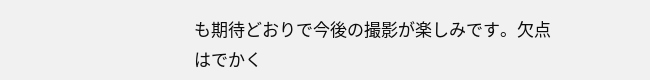も期待どおりで今後の撮影が楽しみです。欠点はでかく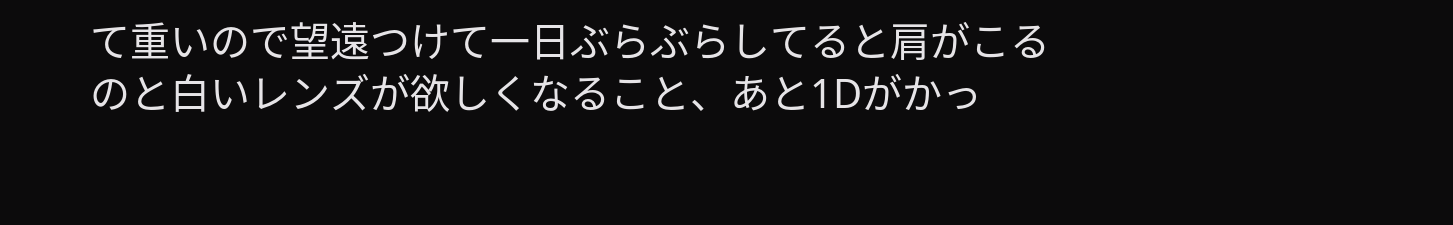て重いので望遠つけて一日ぶらぶらしてると肩がこるのと白いレンズが欲しくなること、あと1Dがかっ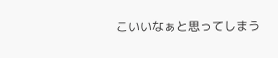こいいなぁと思ってしまう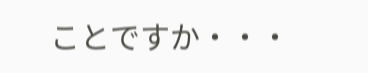ことですか・・・